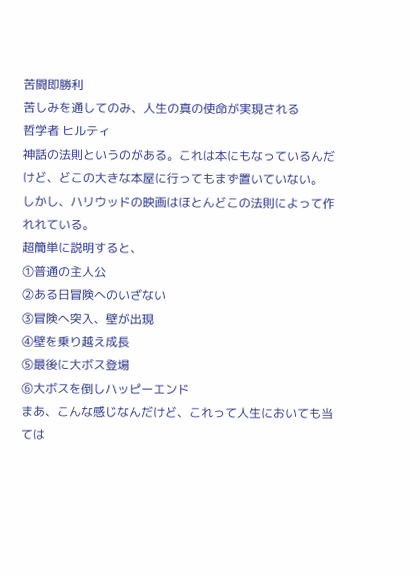苦闘即勝利
苦しみを通してのみ、人生の真の使命が実現される
哲学者 ヒルティ
神話の法則というのがある。これは本にもなっているんだけど、どこの大きな本屋に行ってもまず置いていない。
しかし、ハリウッドの映画はほとんどこの法則によって作れれている。
超簡単に説明すると、
①普通の主人公
②ある日冒険へのいざない
③冒険へ突入、壁が出現
④壁を乗り越え成長
⑤最後に大ボス登場
⑥大ボスを倒しハッピーエンド
まあ、こんな感じなんだけど、これって人生においても当ては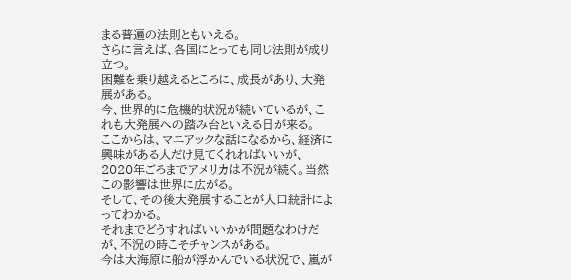まる普遍の法則ともいえる。
さらに言えば、各国にとっても同じ法則が成り立つ。
困難を乗り越えるところに、成長があり、大発展がある。
今、世界的に危機的状況が続いているが、これも大発展への踏み台といえる日が来る。
ここからは、マニアックな話になるから、経済に興味がある人だけ見てくれればいいが、
2020年ごろまでアメリカは不況が続く。当然この影響は世界に広がる。
そして、その後大発展することが人口統計によってわかる。
それまでどうすればいいかが問題なわけだが、不況の時こそチャンスがある。
今は大海原に船が浮かんでいる状況で、嵐が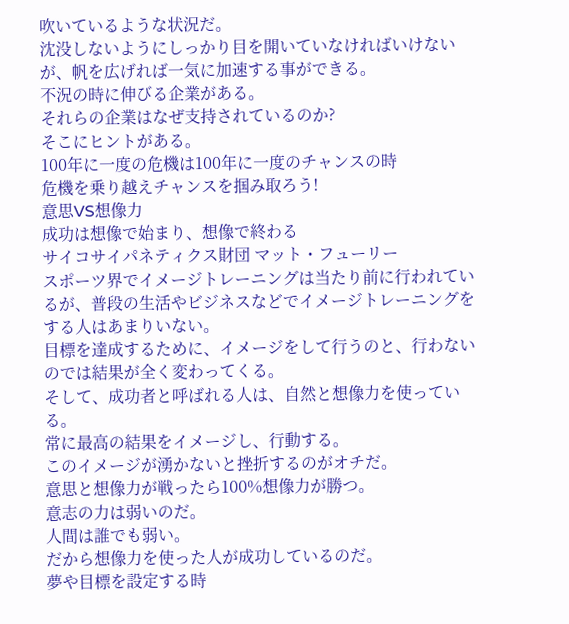吹いているような状況だ。
沈没しないようにしっかり目を開いていなければいけないが、帆を広げれば一気に加速する事ができる。
不況の時に伸びる企業がある。
それらの企業はなぜ支持されているのか?
そこにヒントがある。
100年に一度の危機は100年に一度のチャンスの時
危機を乗り越えチャンスを掴み取ろう!
意思VS想像力
成功は想像で始まり、想像で終わる
サイコサイパネティクス財団 マット・フューリー
スポーツ界でイメージトレーニングは当たり前に行われているが、普段の生活やビジネスなどでイメージトレーニングをする人はあまりいない。
目標を達成するために、イメージをして行うのと、行わないのでは結果が全く変わってくる。
そして、成功者と呼ばれる人は、自然と想像力を使っている。
常に最高の結果をイメージし、行動する。
このイメージが湧かないと挫折するのがオチだ。
意思と想像力が戦ったら100%想像力が勝つ。
意志の力は弱いのだ。
人間は誰でも弱い。
だから想像力を使った人が成功しているのだ。
夢や目標を設定する時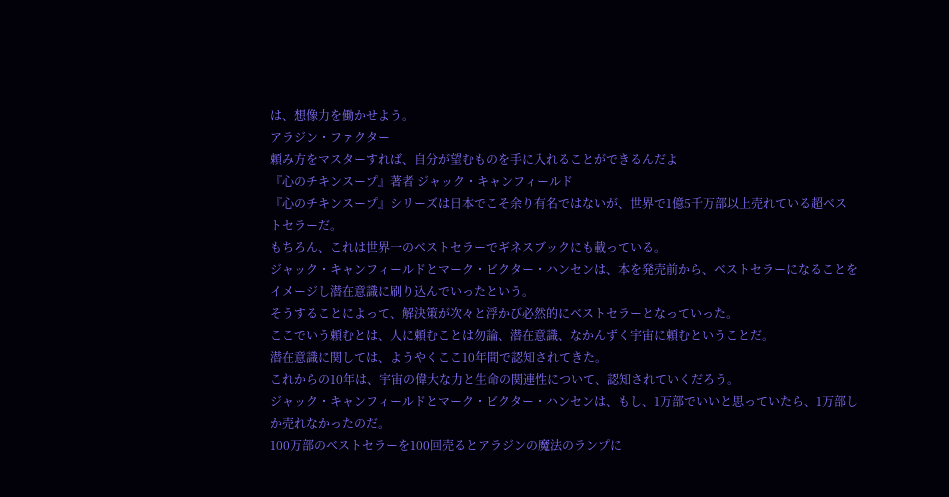は、想像力を働かせよう。
アラジン・ファクター
頼み方をマスターすれば、自分が望むものを手に入れることができるんだよ
『心のチキンスープ』著者 ジャック・キャンフィールド
『心のチキンスープ』シリーズは日本でこそ余り有名ではないが、世界で1億5千万部以上売れている超ベストセラーだ。
もちろん、これは世界一のベストセラーでギネスブックにも載っている。
ジャック・キャンフィールドとマーク・ビクター・ハンセンは、本を発売前から、ベストセラーになることをイメージし潜在意識に刷り込んでいったという。
そうすることによって、解決策が次々と浮かび必然的にベストセラーとなっていった。
ここでいう頼むとは、人に頼むことは勿論、潜在意識、なかんずく宇宙に頼むということだ。
潜在意識に関しては、ようやくここ10年間で認知されてきた。
これからの10年は、宇宙の偉大な力と生命の関連性について、認知されていくだろう。
ジャック・キャンフィールドとマーク・ビクター・ハンセンは、もし、1万部でいいと思っていたら、1万部しか売れなかったのだ。
100万部のベストセラーを100回売るとアラジンの魔法のランプに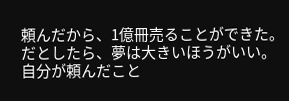頼んだから、1億冊売ることができた。
だとしたら、夢は大きいほうがいい。
自分が頼んだこと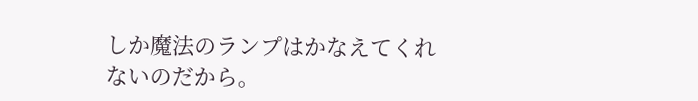しか魔法のランプはかなえてくれないのだから。